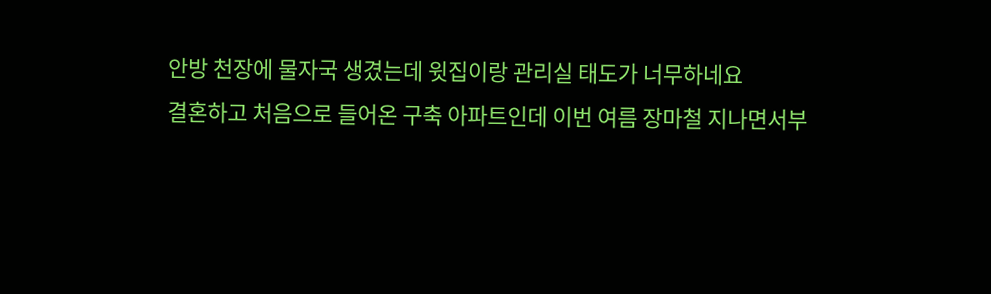안방 천장에 물자국 생겼는데 윗집이랑 관리실 태도가 너무하네요
결혼하고 처음으로 들어온 구축 아파트인데 이번 여름 장마철 지나면서부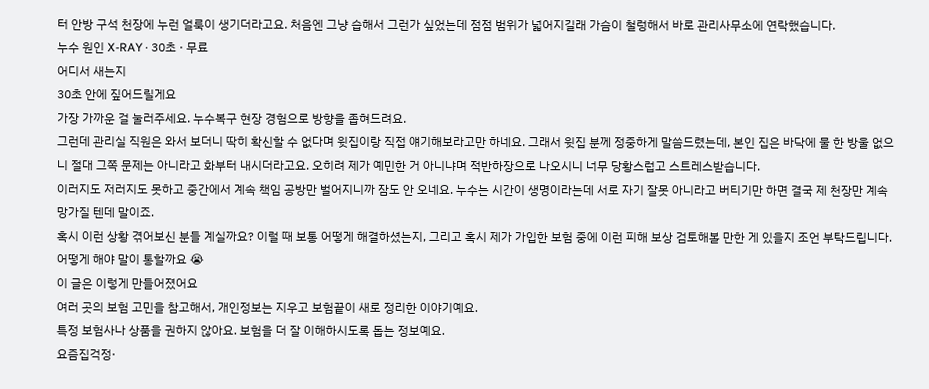터 안방 구석 천장에 누런 얼룩이 생기더라고요. 처음엔 그냥 습해서 그런가 싶었는데 점점 범위가 넓어지길래 가슴이 철렁해서 바로 관리사무소에 연락했습니다.
누수 원인 X-RAY · 30초 · 무료
어디서 새는지
30초 안에 짚어드릴게요
가장 가까운 걸 눌러주세요. 누수복구 현장 경험으로 방향을 좁혀드려요.
그런데 관리실 직원은 와서 보더니 딱히 확신할 수 없다며 윗집이랑 직접 얘기해보라고만 하네요. 그래서 윗집 분께 정중하게 말씀드렸는데, 본인 집은 바닥에 물 한 방울 없으니 절대 그쪽 문제는 아니라고 화부터 내시더라고요. 오히려 제가 예민한 거 아니냐며 적반하장으로 나오시니 너무 당황스럽고 스트레스받습니다.
이러지도 저러지도 못하고 중간에서 계속 책임 공방만 벌어지니까 잠도 안 오네요. 누수는 시간이 생명이라는데 서로 자기 잘못 아니라고 버티기만 하면 결국 제 천장만 계속 망가질 텐데 말이죠.
혹시 이런 상황 겪어보신 분들 계실까요? 이럴 때 보통 어떻게 해결하셨는지, 그리고 혹시 제가 가입한 보험 중에 이런 피해 보상 검토해볼 만한 게 있을지 조언 부탁드립니다. 어떻게 해야 말이 통할까요 😭
이 글은 이렇게 만들어졌어요
여러 곳의 보험 고민을 참고해서, 개인정보는 지우고 보험끝이 새로 정리한 이야기예요.
특정 보험사나 상품을 권하지 않아요. 보험을 더 잘 이해하시도록 돕는 정보예요.
요즘집걱정·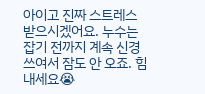아이고 진짜 스트레스 받으시겠어요. 누수는 잡기 전까지 계속 신경 쓰여서 잠도 안 오죠. 힘내세요😭